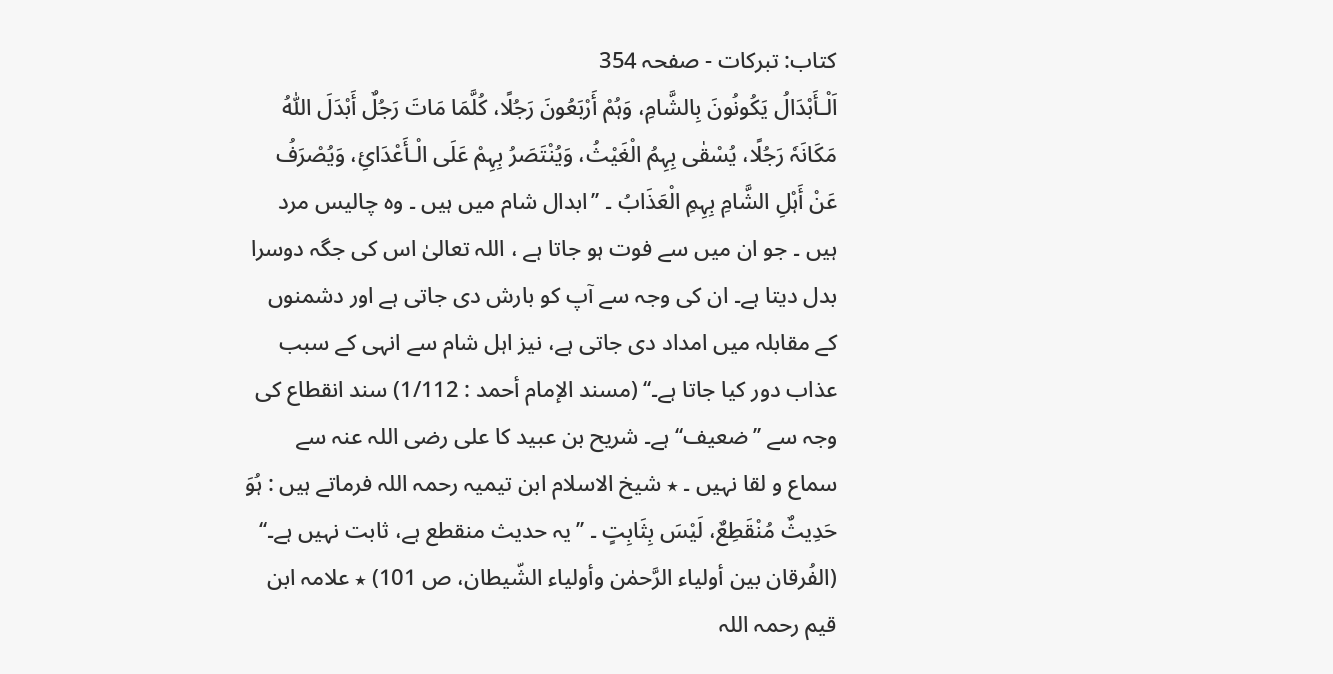کتاب: تبرکات - صفحہ 354
اَلْـأَبْدَالُ یَکُونُونَ بِالشَّامِ، وَہُمْ أَرْبَعُونَ رَجُلًا، کُلَّمَا مَاتَ رَجُلٌ أَبْدَلَ اللّٰہُ مَکَانَہٗ رَجُلًا، یُسْقٰی بِہِمُ الْغَیْثُ، وَیُنْتَصَرُ بِہِمْ عَلَی الْـأَعْدَائِ، وَیُصْرَفُ عَنْ أَہْلِ الشَّامِ بِہِمِ الْعَذَابُ ۔ ’’ابدال شام میں ہیں ۔ وہ چالیس مرد ہیں ۔ جو ان میں سے فوت ہو جاتا ہے ، اللہ تعالیٰ اس کی جگہ دوسرا بدل دیتا ہے۔ ان کی وجہ سے آپ کو بارش دی جاتی ہے اور دشمنوں کے مقابلہ میں امداد دی جاتی ہے، نیز اہل شام سے انہی کے سبب عذاب دور کیا جاتا ہے۔‘‘ (مسند الإمام أحمد : 1/112) سند انقطاع کی وجہ سے ’’ضعیف‘‘ ہے۔ شریح بن عبید کا علی رضی اللہ عنہ سے سماع و لقا نہیں ۔ ٭ شیخ الاسلام ابن تیمیہ رحمہ اللہ فرماتے ہیں : ہُوَ حَدِیثٌ مُنْقَطِعٌ، لَیْسَ بِثَابِتٍ ۔ ’’یہ حدیث منقطع ہے، ثابت نہیں ہے۔‘‘ (الفُرقان بین أولیاء الرَّحمٰن وأولیاء الشّیطان، ص 101) ٭ علامہ ابن قیم رحمہ اللہ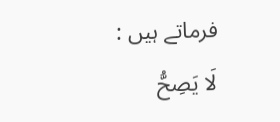فرماتے ہیں : لَا یَصِحُّ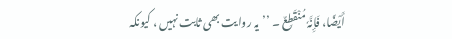أَیْضًا، فَإِنَّہٗ مُنْقَطِعٌ ۔ ’’یہ روایت بھی ثابت نہیں ، کیونکہ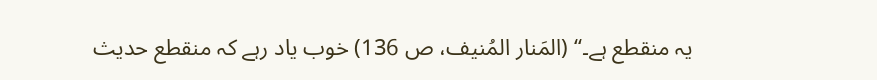یہ منقطع ہے۔‘‘ (المَنار المُنیف، ص 136) خوب یاد رہے کہ منقطع حدیث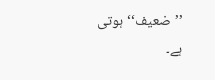’’ضعیف‘‘ ہوتی ہے۔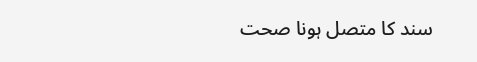سند کا متصل ہونا صحت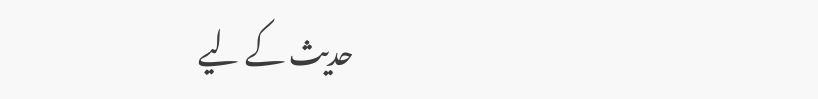حدیث کے لیے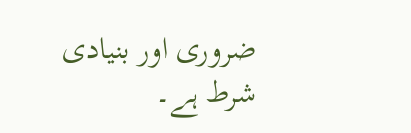ضروری اور بنیادی شرط ہے۔